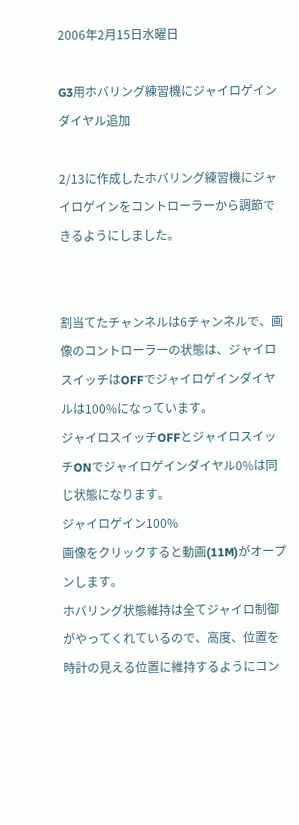2006年2月15日水曜日

G3用ホバリング練習機にジャイロゲインダイヤル追加

2/13に作成したホバリング練習機にジャイロゲインをコントローラーから調節できるようにしました。


割当てたチャンネルは6チャンネルで、画像のコントローラーの状態は、ジャイロスイッチはOFFでジャイロゲインダイヤルは100%になっています。
ジャイロスイッチOFFとジャイロスイッチONでジャイロゲインダイヤル0%は同じ状態になります。
ジャイロゲイン100%
画像をクリックすると動画(11M)がオープンします。
ホバリング状態維持は全てジャイロ制御がやってくれているので、高度、位置を時計の見える位置に維持するようにコン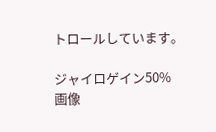トロールしています。

ジャイロゲイン50%
画像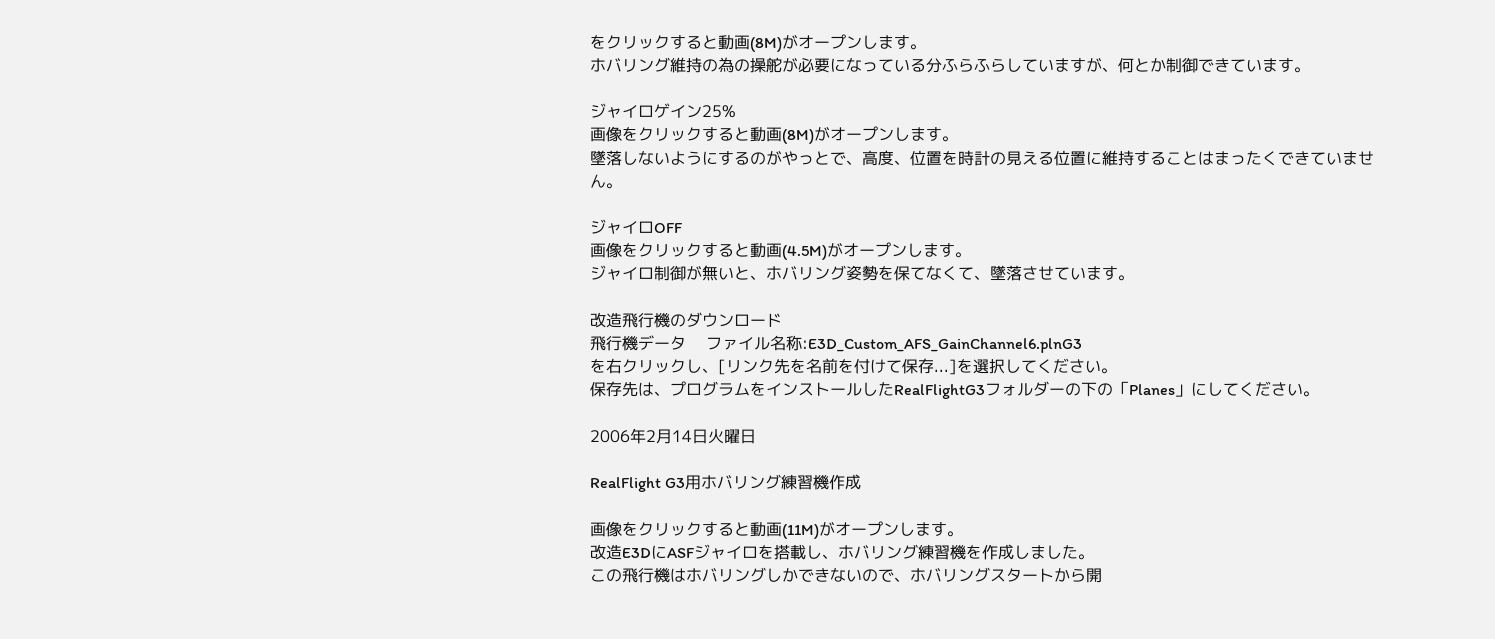をクリックすると動画(8M)がオープンします。
ホバリング維持の為の操舵が必要になっている分ふらふらしていますが、何とか制御できています。

ジャイロゲイン25%
画像をクリックすると動画(8M)がオープンします。
墜落しないようにするのがやっとで、高度、位置を時計の見える位置に維持することはまったくできていません。

ジャイロOFF
画像をクリックすると動画(4.5M)がオープンします。
ジャイロ制御が無いと、ホバリング姿勢を保てなくて、墜落させています。

改造飛行機のダウンロード
飛行機データ    ファイル名称:E3D_Custom_AFS_GainChannel6.plnG3
を右クリックし、[リンク先を名前を付けて保存...]を選択してください。
保存先は、プログラムをインストールしたRealFlightG3フォルダーの下の「Planes」にしてください。

2006年2月14日火曜日

RealFlight G3用ホバリング練習機作成

画像をクリックすると動画(11M)がオープンします。
改造E3DにASFジャイロを搭載し、ホバリング練習機を作成しました。
この飛行機はホバリングしかできないので、ホバリングスタートから開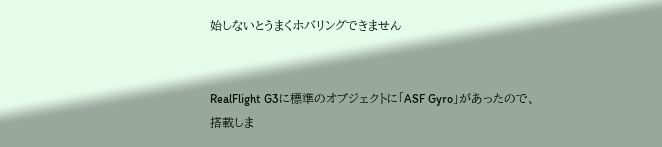始しないとうまくホバリングできません


RealFlight G3に標準のオブジェクトに「ASF Gyro」があったので、搭載しま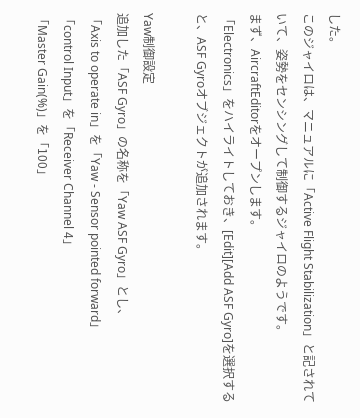した。
このジャイロは、マニュアルに「Active Flight Stabilization」と記されていて、姿勢をセンシングして制御するジャイロのようです。
まず、AircraftEditorをオープンします。
「Electronics」をハイライトしておき、[Edit][Add ASF Gyro]を選択すると、ASF Gyroオブジェクトが追加されます。

Yaw制御設定
追加した「ASF Gyro」の名称を「Yaw ASF Gyro」とし、
「Axis to operate in」を「Yaw - Sensor pointed forward」
「control Input」を「Receiver Channel 4」
「Master Gain(%)」を「100」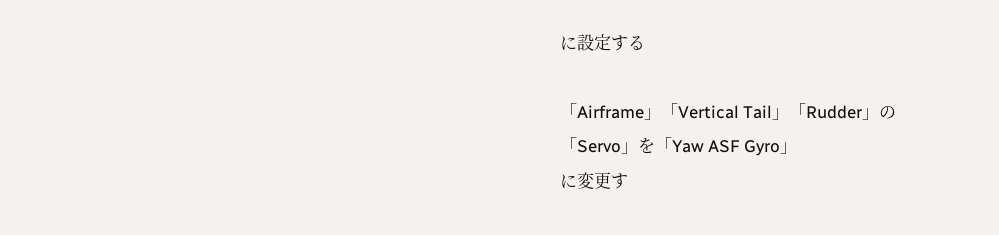に設定する

「Airframe」「Vertical Tail」「Rudder」の
「Servo」を「Yaw ASF Gyro」
に変更す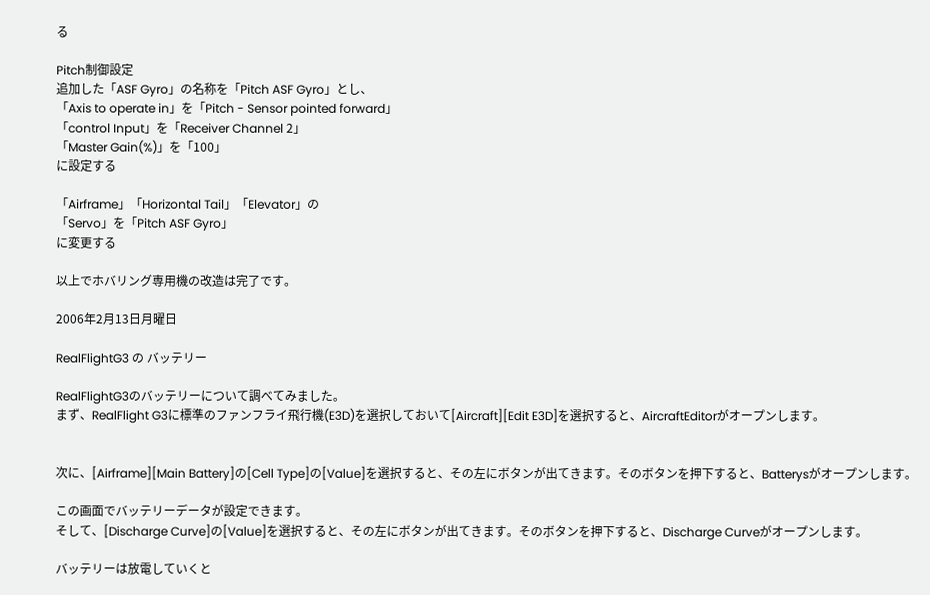る

Pitch制御設定
追加した「ASF Gyro」の名称を「Pitch ASF Gyro」とし、
「Axis to operate in」を「Pitch - Sensor pointed forward」
「control Input」を「Receiver Channel 2」
「Master Gain(%)」を「100」
に設定する

「Airframe」「Horizontal Tail」「Elevator」の
「Servo」を「Pitch ASF Gyro」
に変更する

以上でホバリング専用機の改造は完了です。

2006年2月13日月曜日

RealFlightG3 の バッテリー

RealFlightG3のバッテリーについて調べてみました。
まず、RealFlight G3に標準のファンフライ飛行機(E3D)を選択しておいて[Aircraft][Edit E3D]を選択すると、AircraftEditorがオープンします。


次に、[Airframe][Main Battery]の[Cell Type]の[Value]を選択すると、その左にボタンが出てきます。そのボタンを押下すると、Batterysがオープンします。

この画面でバッテリーデータが設定できます。
そして、[Discharge Curve]の[Value]を選択すると、その左にボタンが出てきます。そのボタンを押下すると、Discharge Curveがオープンします。

バッテリーは放電していくと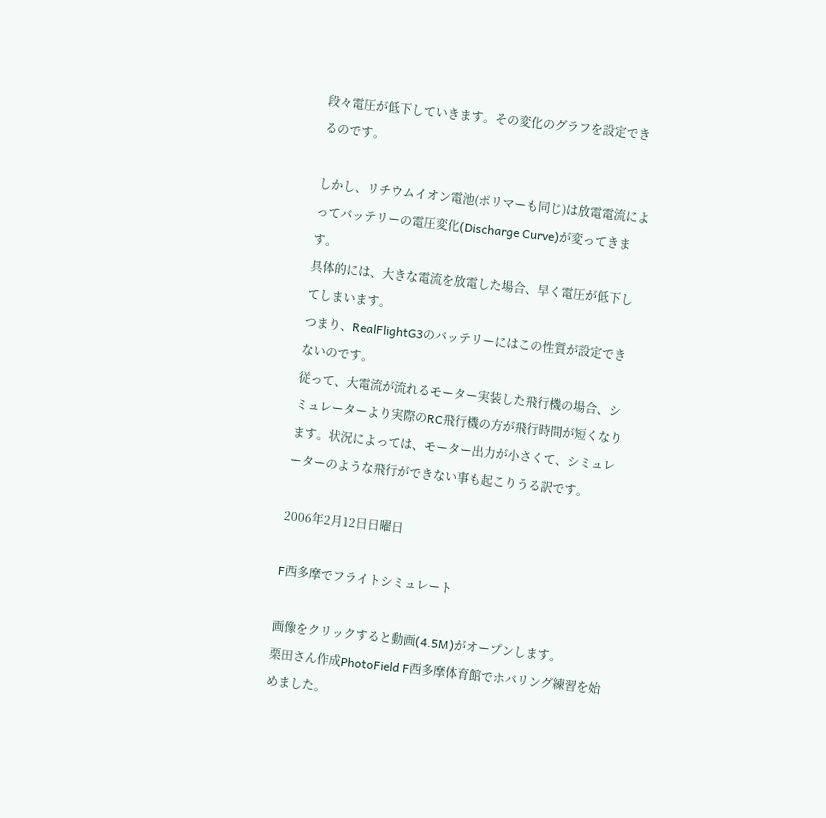段々電圧が低下していきます。その変化のグラフを設定できるのです。

しかし、リチウムイオン電池(ポリマーも同じ)は放電電流によってバッテリーの電圧変化(Discharge Curve)が変ってきます。
具体的には、大きな電流を放電した場合、早く電圧が低下してしまいます。
つまり、RealFlightG3のバッテリーにはこの性質が設定できないのです。
従って、大電流が流れるモーター実装した飛行機の場合、シミュレーターより実際のRC飛行機の方が飛行時間が短くなります。状況によっては、モーター出力が小さくて、シミュレーターのような飛行ができない事も起こりうる訳です。

2006年2月12日日曜日

F西多摩でフライトシミュレート

画像をクリックすると動画(4.5M)がオープンします。
栗田さん作成PhotoField F西多摩体育館でホバリング練習を始めました。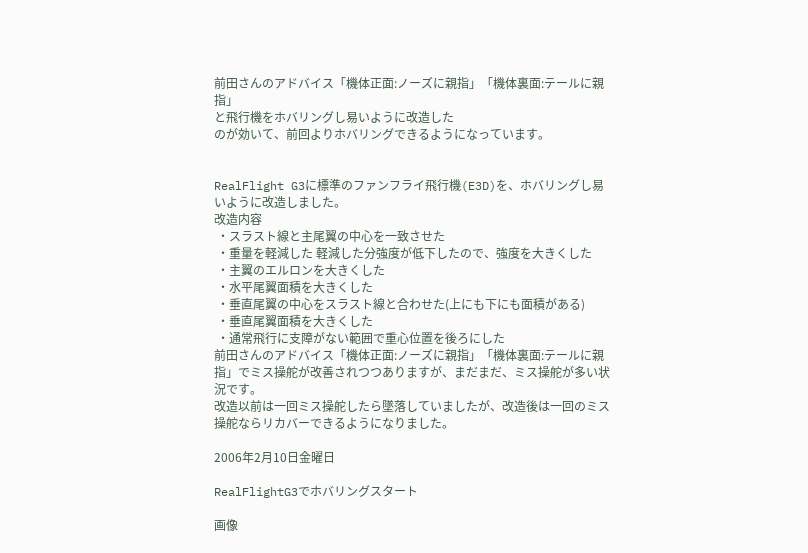前田さんのアドバイス「機体正面:ノーズに親指」「機体裏面:テールに親指」
と飛行機をホバリングし易いように改造した
のが効いて、前回よりホバリングできるようになっています。


RealFlight G3に標準のファンフライ飛行機(E3D)を、ホバリングし易いように改造しました。
改造内容
 ・スラスト線と主尾翼の中心を一致させた
 ・重量を軽減した 軽減した分強度が低下したので、強度を大きくした
 ・主翼のエルロンを大きくした
 ・水平尾翼面積を大きくした
 ・垂直尾翼の中心をスラスト線と合わせた(上にも下にも面積がある)
 ・垂直尾翼面積を大きくした
 ・通常飛行に支障がない範囲で重心位置を後ろにした
前田さんのアドバイス「機体正面:ノーズに親指」「機体裏面:テールに親指」でミス操舵が改善されつつありますが、まだまだ、ミス操舵が多い状況です。
改造以前は一回ミス操舵したら墜落していましたが、改造後は一回のミス操舵ならリカバーできるようになりました。

2006年2月10日金曜日

RealFlightG3でホバリングスタート

画像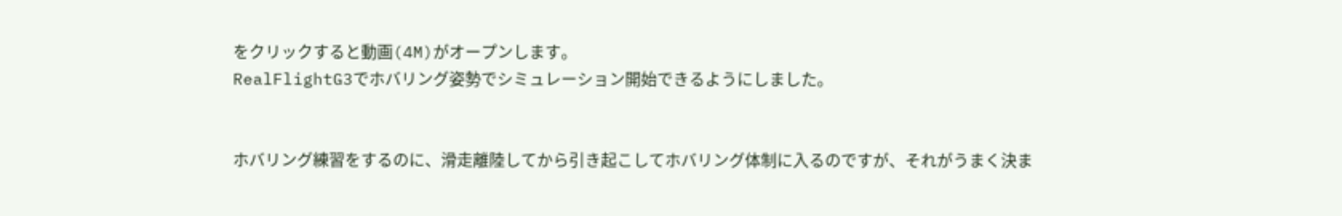をクリックすると動画(4M)がオープンします。
RealFlightG3でホバリング姿勢でシミュレーション開始できるようにしました。


ホバリング練習をするのに、滑走離陸してから引き起こしてホバリング体制に入るのですが、それがうまく決ま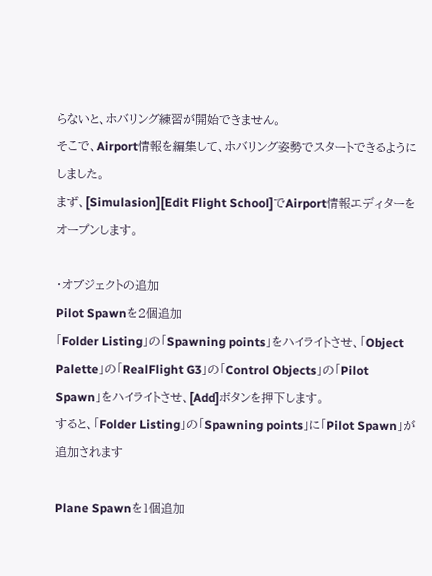らないと、ホバリング練習が開始できません。
そこで、Airport情報を編集して、ホバリング姿勢でスタートできるようにしました。
まず、[Simulasion][Edit Flight School]でAirport情報エディターをオープンします。

・オブジェクトの追加
Pilot Spawnを2個追加
「Folder Listing」の「Spawning points」をハイライトさせ、「Object Palette」の「RealFlight G3」の「Control Objects」の「Pilot Spawn」をハイライトさせ、[Add]ボタンを押下します。
すると、「Folder Listing」の「Spawning points」に「Pilot Spawn」が追加されます

Plane Spawnを1個追加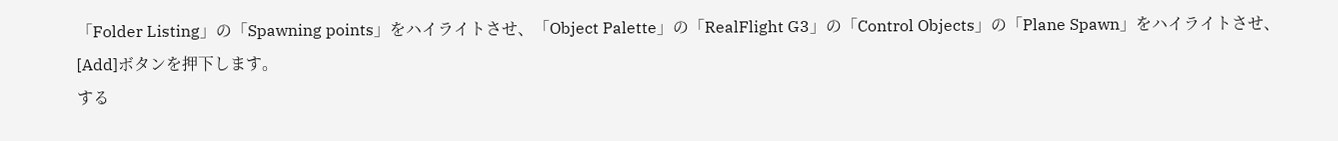「Folder Listing」の「Spawning points」をハイライトさせ、「Object Palette」の「RealFlight G3」の「Control Objects」の「Plane Spawn」をハイライトさせ、[Add]ボタンを押下します。
する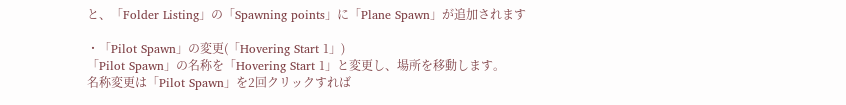と、「Folder Listing」の「Spawning points」に「Plane Spawn」が追加されます

・「Pilot Spawn」の変更(「Hovering Start 1」)
「Pilot Spawn」の名称を「Hovering Start 1」と変更し、場所を移動します。
名称変更は「Pilot Spawn」を2回クリックすれば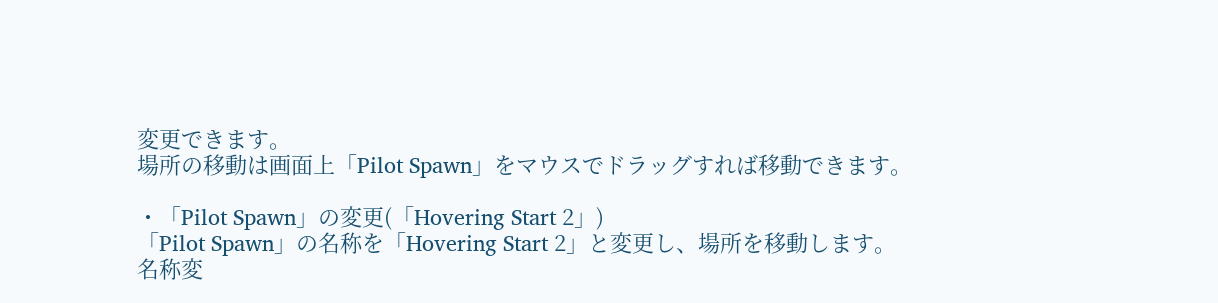変更できます。
場所の移動は画面上「Pilot Spawn」をマウスでドラッグすれば移動できます。

・「Pilot Spawn」の変更(「Hovering Start 2」)
「Pilot Spawn」の名称を「Hovering Start 2」と変更し、場所を移動します。
名称変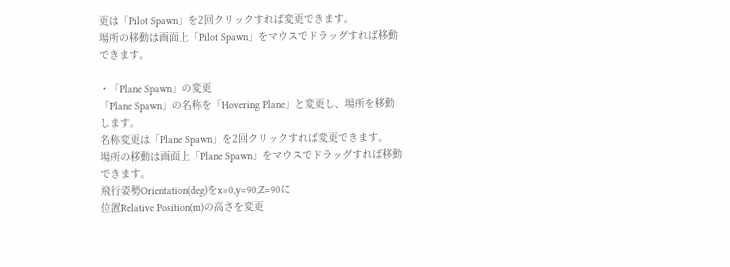更は「Pilot Spawn」を2回クリックすれば変更できます。
場所の移動は画面上「Pilot Spawn」をマウスでドラッグすれば移動できます。

・「Plane Spawn」の変更
「Plane Spawn」の名称を「Hovering Plane」と変更し、場所を移動します。
名称変更は「Plane Spawn」を2回クリックすれば変更できます。
場所の移動は画面上「Plane Spawn」をマウスでドラッグすれば移動できます。
飛行姿勢Orientation(deg)をx=0,y=90,Z=90に
位置Relative Position(m)の高さを変更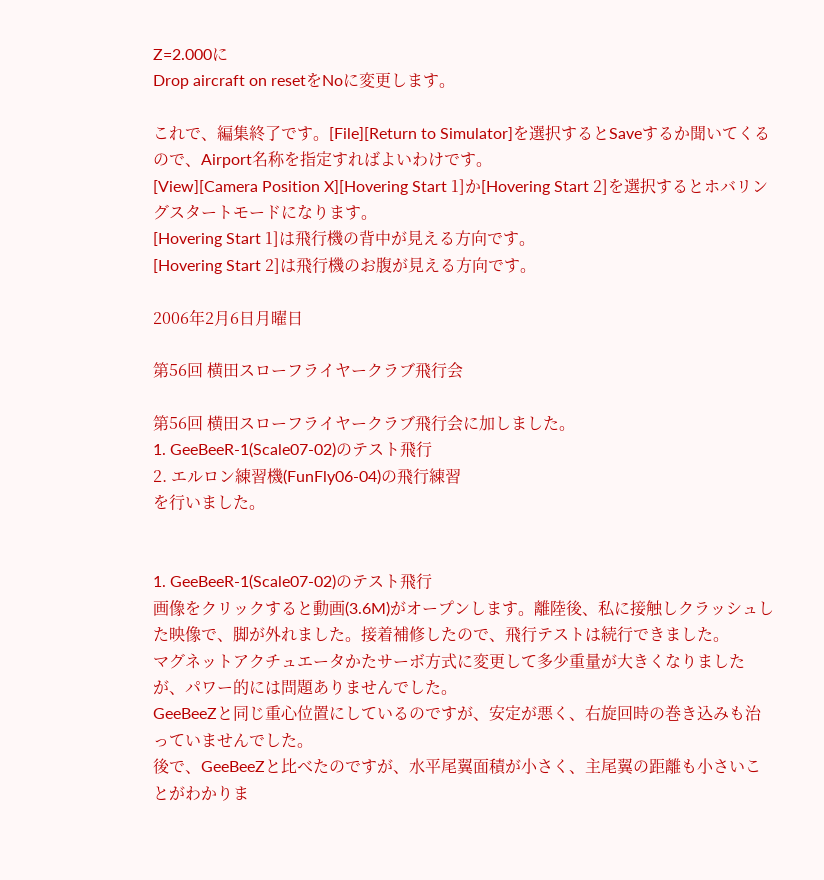Z=2.000に
Drop aircraft on resetをNoに変更します。

これで、編集終了です。[File][Return to Simulator]を選択するとSaveするか聞いてくるので、Airport名称を指定すればよいわけです。
[View][Camera Position X][Hovering Start 1]か[Hovering Start 2]を選択するとホバリングスタートモードになります。
[Hovering Start 1]は飛行機の背中が見える方向です。
[Hovering Start 2]は飛行機のお腹が見える方向です。

2006年2月6日月曜日

第56回 横田スローフライヤークラブ飛行会

第56回 横田スローフライヤークラブ飛行会に加しました。
1. GeeBeeR-1(Scale07-02)のテスト飛行
2. エルロン練習機(FunFly06-04)の飛行練習
を行いました。


1. GeeBeeR-1(Scale07-02)のテスト飛行
画像をクリックすると動画(3.6M)がオープンします。離陸後、私に接触しクラッシュした映像で、脚が外れました。接着補修したので、飛行テストは続行できました。
マグネットアクチュエータかたサーボ方式に変更して多少重量が大きくなりましたが、パワー的には問題ありませんでした。
GeeBeeZと同じ重心位置にしているのですが、安定が悪く、右旋回時の巻き込みも治っていませんでした。
後で、GeeBeeZと比べたのですが、水平尾翼面積が小さく、主尾翼の距離も小さいことがわかりま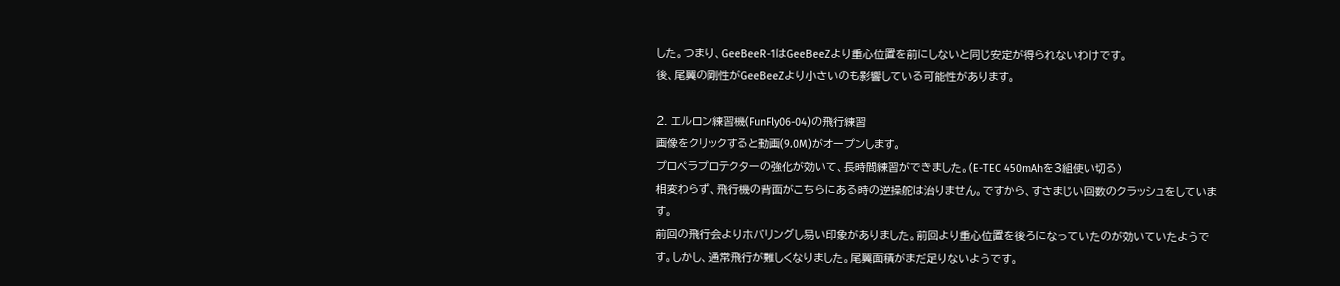した。つまり、GeeBeeR-1はGeeBeeZより重心位置を前にしないと同じ安定が得られないわけです。
後、尾翼の剛性がGeeBeeZより小さいのも影響している可能性があります。

2. エルロン練習機(FunFly06-04)の飛行練習
画像をクリックすると動画(9.0M)がオープンします。
プロペラプロテクターの強化が効いて、長時間練習ができました。(E-TEC 450mAhを3組使い切る)
相変わらず、飛行機の背面がこちらにある時の逆操舵は治りません。ですから、すさまじい回数のクラッシュをしています。
前回の飛行会よりホバリングし易い印象がありました。前回より重心位置を後ろになっていたのが効いていたようです。しかし、通常飛行が難しくなりました。尾翼面積がまだ足りないようです。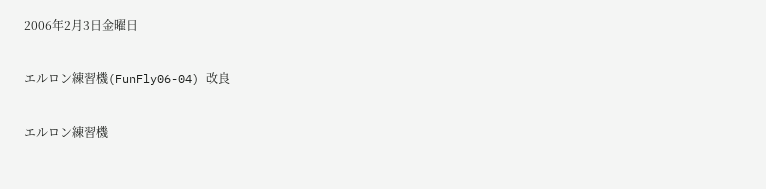2006年2月3日金曜日

エルロン練習機(FunFly06-04) 改良

エルロン練習機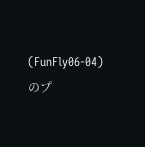(FunFly06-04) のプ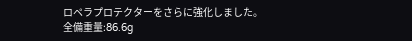ロペラプロテクターをさらに強化しました。
全備重量:86.6g